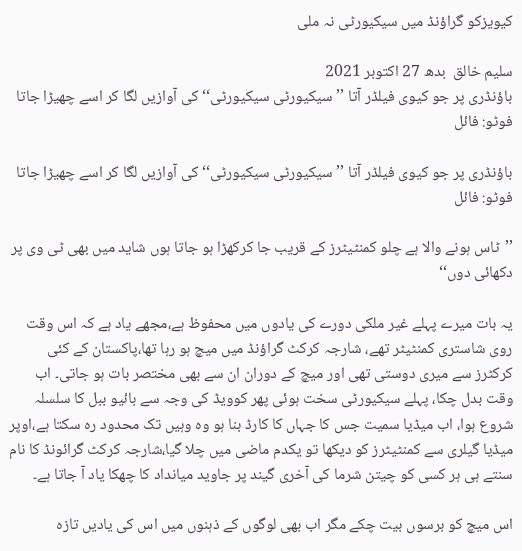کیویزکو گراؤنڈ میں سیکیورٹی نہ ملی

سلیم خالق  بدھ 27 اکتوبر 2021
باؤنڈری پر جو کیوی فیلڈر آتا ’’سیکیورٹی سیکیورٹی‘‘ کی آوازیں لگا کر اسے چھیڑا جاتا  فوٹو: فائل

باؤنڈری پر جو کیوی فیلڈر آتا ’’سیکیورٹی سیکیورٹی‘‘ کی آوازیں لگا کر اسے چھیڑا جاتا فوٹو: فائل

’’ٹاس ہونے والا ہے چلو کمنٹیٹرز کے قریب جا کرکھڑا ہو جاتا ہوں شاید میں بھی ٹی وی پر دکھائی دوں‘‘

یہ بات میرے پہلے غیر ملکی دورے کی یادوں میں محفوظ ہے،مجھے یاد ہے کہ اس وقت روی شاستری کمنٹیٹر تھے، شارجہ کرکٹ گراؤنڈ میں میچ ہو رہا تھا،پاکستان کے کئی کرکٹرز سے میری دوستی تھی اور میچ کے دوران ان سے بھی مختصر بات ہو جاتی۔ اب وقت بدل چکا، پہلے سیکیورٹی سخت ہوئی پھر کوویڈ کی وجہ سے بائیو ببل کا سلسلہ شروع ہوا، اب میڈیا سمیت جس کا جہاں کا کارڈ بنا ہو وہ وہیں تک محدود رہ سکتا ہے،اوپر میڈیا گیلری سے کمنٹیٹرز کو دیکھا تو یکدم ماضی میں چلا گیا،شارجہ کرکٹ گرائونڈ کا نام سنتے ہی ہر کسی کو چیتن شرما کی آخری گیند پر جاوید میانداد کا چھکا یاد آ جاتا ہے۔

اس میچ کو برسوں بیت چکے مگر اب بھی لوگوں کے ذہنوں میں اس کی یادیں تازہ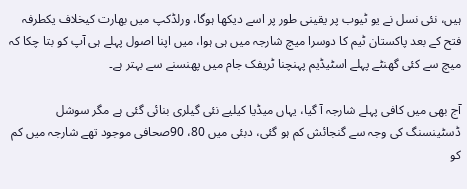ہیں، نئی نسل نے یو ٹیوب پر یقینی طور پر اسے دیکھا ہوگا، ورلڈکپ میں بھارت کیخلاف یکطرفہ فتح کے بعد پاکستان ٹیم کا دوسرا میچ شارجہ میں ہی ہوا، میں اپنا اصول پہلے ہی آپ کو بتا چکا کہ میچ سے کئی گھنٹے پہلے اسٹیڈیم پہنچنا ٹریفک جام میں پھنسنے سے بہتر ہے۔

آج بھی میں کافی پہلے شارجہ آ گیا، یہاں میڈیا کیلیے نئی گیلری بنائی گئی ہے مگر سوشل ڈسٹینسنگ کی وجہ سے گنجائش کم ہو گئی، دبئی میں 80، 90صحافی موجود تھے شارجہ میں کم کو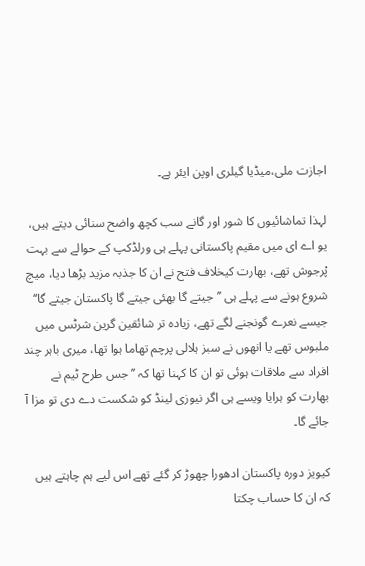اجازت ملی،میڈیا گیلری اوپن ایئر ہے۔

لہذا تماشائیوں کا شور اور گانے سب کچھ واضح سنائی دیتے ہیں، یو اے ای میں مقیم پاکستانی پہلے ہی ورلڈکپ کے حوالے سے بہت پْرجوش تھے، بھارت کیخلاف فتح نے ان کا جذبہ مزید بڑھا دیا، میچ شروع ہونے سے پہلے ہی ’’جیتے گا بھئی جیتے گا پاکستان جیتے گا‘‘ جیسے نعرے گونجنے لگے تھے، زیادہ تر شائقین گرین شرٹس میں ملبوس تھے یا انھوں نے سبز ہلالی پرچم تھاما ہوا تھا، میری باہر چند افراد سے ملاقات ہوئی تو ان کا کہنا تھا کہ ’’جس طرح ٹیم نے بھارت کو ہرایا ویسے ہی اگر نیوزی لینڈ کو شکست دے دی تو مزا آ جائے گا۔

کیویز دورہ پاکستان ادھورا چھوڑ کر گئے تھے اس لیے ہم چاہتے ہیں کہ ان کا حساب چکتا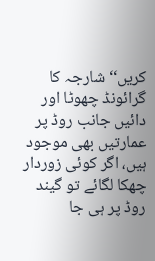کریں‘‘ شارجہ کا گرائونڈ چھوٹا اور دائیں جانب روڈ پر عمارتیں بھی موجود ہیں، اگر کوئی زوردار چھکا لگائے تو گیند روڈ پر ہی جا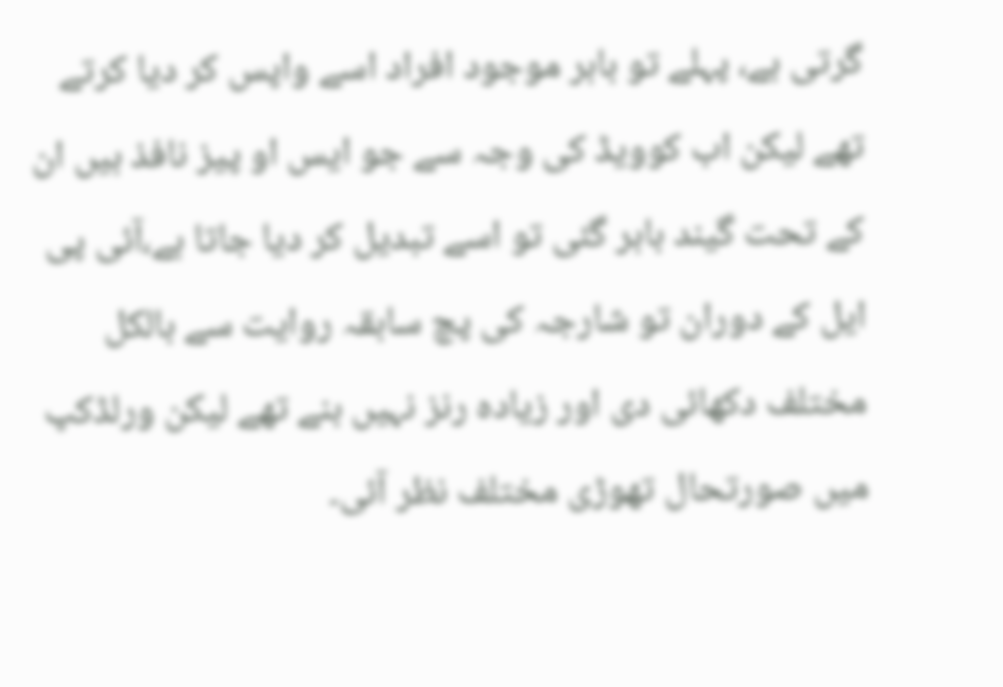گرتی ہے، پہلے تو باہر موجود افراد اسے واپس کر دیا کرتے تھے لیکن اب کوویڈ کی وجہ سے جو ایس او پیز نافذ ہیں ان کے تحت گیند باہر گئی تو اسے تبدیل کر دیا جاتا ہے،آئی پی ایل کے دوران تو شارجہ کی پچ سابقہ روایت سے بالکل مختلف دکھائی دی اور زیادہ رنز نہیں بنے تھے لیکن ورلڈکپ میں صورتحال تھوڑی مختلف نظر آئی۔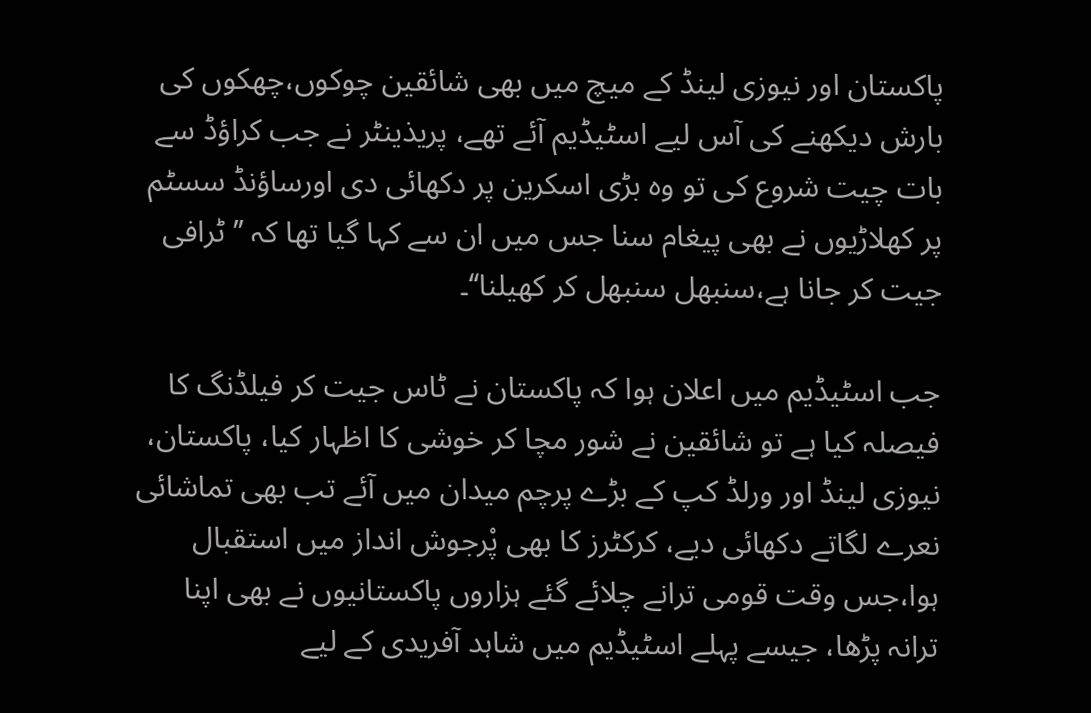پاکستان اور نیوزی لینڈ کے میچ میں بھی شائقین چوکوں،چھکوں کی بارش دیکھنے کی آس لیے اسٹیڈیم آئے تھے، پریذینٹر نے جب کراؤڈ سے بات چیت شروع کی تو وہ بڑی اسکرین پر دکھائی دی اورساؤنڈ سسٹم پر کھلاڑیوں نے بھی پیغام سنا جس میں ان سے کہا گیا تھا کہ ’’ٹرافی جیت کر جانا ہے،سنبھل سنبھل کر کھیلنا‘‘۔

جب اسٹیڈیم میں اعلان ہوا کہ پاکستان نے ٹاس جیت کر فیلڈنگ کا فیصلہ کیا ہے تو شائقین نے شور مچا کر خوشی کا اظہار کیا، پاکستان، نیوزی لینڈ اور ورلڈ کپ کے بڑے پرچم میدان میں آئے تب بھی تماشائی نعرے لگاتے دکھائی دیے، کرکٹرز کا بھی پْرجوش انداز میں استقبال ہوا،جس وقت قومی ترانے چلائے گئے ہزاروں پاکستانیوں نے بھی اپنا ترانہ پڑھا، جیسے پہلے اسٹیڈیم میں شاہد آفریدی کے لیے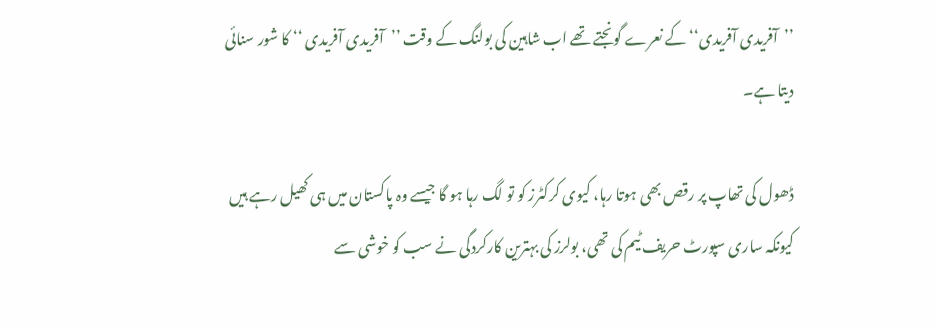’’آفریدی آفریدی‘‘ کے نعرے گونجتے تھے اب شاہین کی بولنگ کے وقت ’’آفریدی آفریدی ‘‘ کا شور سنائی دیتا ہے۔

ڈھول کی تھاپ پر رقص بھی ہوتا رہا، کیوی کرکٹرز کو تو لگ رہا ہو گا جیسے وہ پاکستان میں ہی کھیل رہے ہیں کیونکہ ساری سپورٹ حریف ٹیم کی تھی، بولرز کی بہترین کارکردگی نے سب کو خوشی سے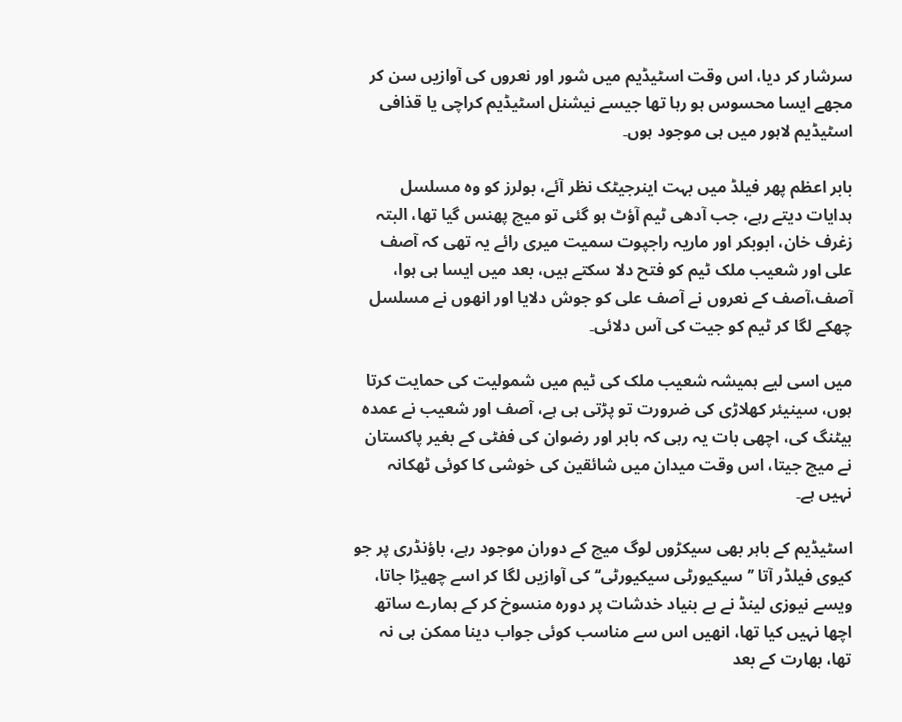سرشار کر دیا، اس وقت اسٹیڈیم میں شور اور نعروں کی آوازیں سن کر مجھے ایسا محسوس ہو رہا تھا جیسے نیشنل اسٹیڈیم کراچی یا قذافی اسٹیڈیم لاہور میں ہی موجود ہوں۔

بابر اعظم پھر فیلڈ میں بہت اینرجیٹک نظر آئے، بولرز کو وہ مسلسل ہدایات دیتے رہے، جب آدھی ٹیم آؤٹ ہو گئی تو میچ پھنس گیا تھا، البتہ زغرف خان، ابوبکر اور ماریہ راجپوت سمیت میری رائے یہ تھی کہ آصف علی اور شعیب ملک ٹیم کو فتح دلا سکتے ہیں، بعد میں ایسا ہی ہوا، آصف،آصف کے نعروں نے آصف علی کو جوش دلایا اور انھوں نے مسلسل چھکے لگا کر ٹیم کو جیت کی آس دلائی۔

میں اسی لیے ہمیشہ شعیب ملک کی ٹیم میں شمولیت کی حمایت کرتا ہوں، سینیئر کھلاڑی کی ضرورت تو پڑتی ہی ہے، آصف اور شعیب نے عمدہ بیٹنگ کی، اچھی بات یہ رہی کہ بابر اور رضوان کی ففٹی کے بغیر پاکستان نے میچ جیتا، اس وقت میدان میں شائقین کی خوشی کا کوئی ٹھکانہ نہیں ہے۔

اسٹیڈیم کے باہر بھی سیکڑوں لوگ میچ کے دوران موجود رہے، باؤنڈری پر جو کیوی فیلڈر آتا ’’سیکیورٹی سیکیورٹی‘‘ کی آوازیں لگا کر اسے چھیڑا جاتا، ویسے نیوزی لینڈ نے بے بنیاد خدشات پر دورہ منسوخ کر کے ہمارے ساتھ اچھا نہیں کیا تھا، انھیں اس سے مناسب کوئی جواب دینا ممکن ہی نہ تھا، بھارت کے بعد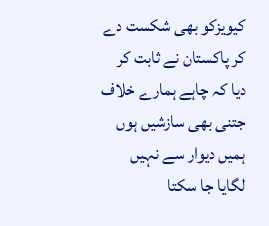کیویزکو بھی شکست دے کر پاکستان نے ثابت کر دیا کہ چاہے ہمارے خلاف جتنی بھی سازشیں ہوں ہمیں دیوار سے نہیں لگایا جا سکتا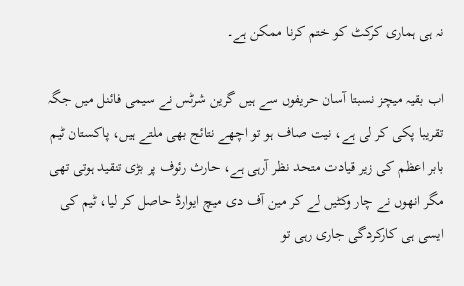نہ ہی ہماری کرکٹ کو ختم کرنا ممکن ہے۔

اب بقیہ میچز نسبتا آسان حریفوں سے ہیں گرین شرٹس نے سیمی فائنل میں جگہ تقریبا پکی کر لی ہے، نیت صاف ہو تو اچھے نتائج بھی ملتے ہیں، پاکستان ٹیم بابر اعظم کی زیر قیادت متحد نظر آرہی ہے، حارث رئوف پر بڑی تنقید ہوتی تھی مگر انھوں نے چار وکٹیں لے کر مین آف دی میچ ایوارڈ حاصل کر لیا، ٹیم کی ایسی ہی کارکردگی جاری رہی تو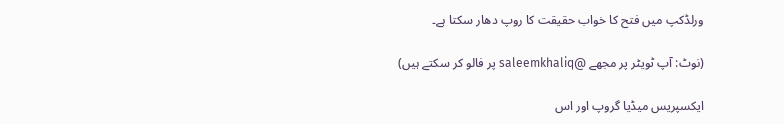ورلڈکپ میں فتح کا خواب حقیقت کا روپ دھار سکتا ہے۔

(نوٹ: آپ ٹویٹر پر مجھے @saleemkhaliq پر فالو کر سکتے ہیں)

ایکسپریس میڈیا گروپ اور اس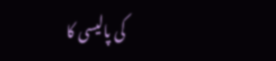کی پالیسی کا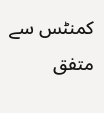کمنٹس سے متفق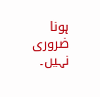ہونا ضروری نہیں۔